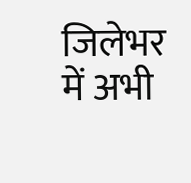जिलेभर में अभी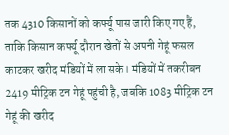तक 4310 किसानों को कर्फ्यू पास जारी किए गए हैं, ताकि किसान कर्फ्यू दौरान खेतों से अपनी गेहूं फसल काटकर खरीद मंडियों में ला सके। मंडियों में तकरीबन 2419 मीट्रिक टन गेहूं पहुंची है, जबकि 1083 मीट्रिक टन गेहूं की खरीद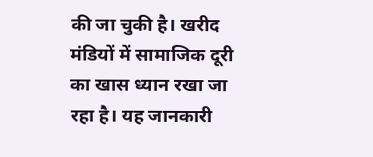की जा चुकी है। खरीद मंडियों में सामाजिक दूरी का खास ध्यान रखा जा रहा है। यह जानकारी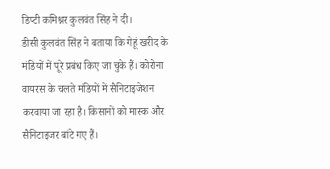डिप्टी कमिश्नर कुलवंत सिंह ने दी।
डीसी कुलवंत सिंह ने बताया कि गेहूं खरीद के मंडियों में पूरे प्रबंध किए जा चुके हैं। कोरोना वायरस के चलते मंडियों में सैनिटाइजेशन करवाया जा रहा है। किसानों को मास्क और सैनिटाइजर बांटे गए हैं।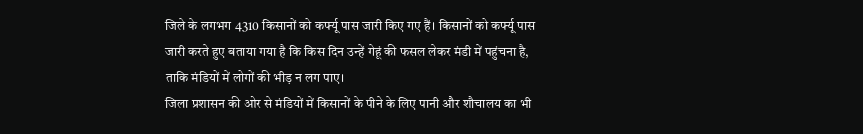जिले के लगभग 4310 किसानों को कर्फ्यू पास जारी किए गए हैं। किसानों को कर्फ्यू पास जारी करते हुए बताया गया है कि किस दिन उन्हें गेहूं की फसल लेकर मंडी में पहुंचना है, ताकि मंडियों में लोगों की भीड़ न लग पाए।
जिला प्रशासन की ओर से मंडियों में किसानों के पीने के लिए पानी और शौचालय का भी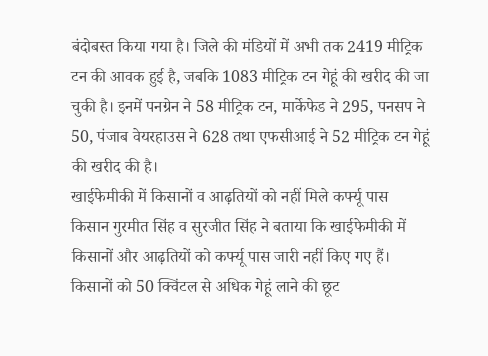बंदोबस्त किया गया है। जिले की मंडियों में अभी तक 2419 मीट्रिक टन की आवक हुई है, जबकि 1083 मीट्रिक टन गेहूं की खरीद की जा चुकी है। इनमें पनग्रेन ने 58 मीट्रिक टन, मार्केफेड ने 295, पनसप ने 50, पंजाब वेयरहाउस ने 628 तथा एफसीआई ने 52 मीट्रिक टन गेहूं की खरीद की है।
खाईफेमीकी में किसानों व आढ़तियों को नहीं मिले कर्फ्यू पास
किसान गुरमीत सिंह व सुरजीत सिंह ने बताया कि खाईफेमीकी में किसानों और आढ़तियों को कर्फ्यू पास जारी नहीं किए गए हैं। किसानों को 50 क्विंटल से अधिक गेहूं लाने की छूट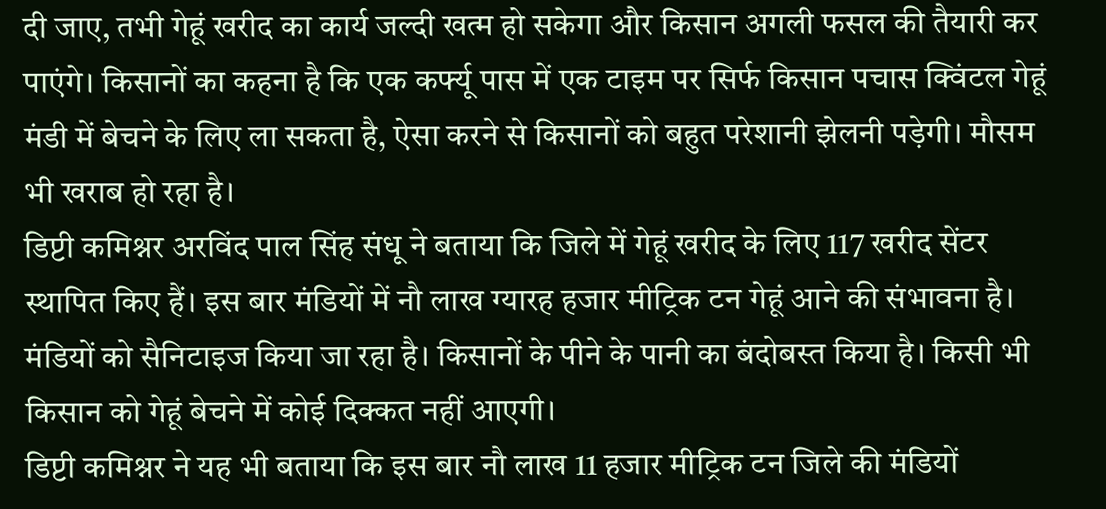दी जाए, तभी गेहूं खरीद का कार्य जल्दी खत्म हो सकेगा और किसान अगली फसल की तैयारी कर पाएंगे। किसानों का कहना है कि एक कर्फ्यू पास में एक टाइम पर सिर्फ किसान पचास क्विंटल गेहूं मंडी में बेचने के लिए ला सकता है, ऐसा करने से किसानों को बहुत परेशानी झेलनी पड़ेगी। मौसम भी खराब हो रहा है।
डिप्टी कमिश्नर अरविंद पाल सिंह संधू ने बताया कि जिले में गेहूं खरीद के लिए 117 खरीद सेंटर स्थापित किए हैं। इस बार मंडियों में नौ लाख ग्यारह हजार मीट्रिक टन गेहूं आने की संभावना है। मंडियों को सैनिटाइज किया जा रहा है। किसानों के पीने के पानी का बंदोबस्त किया है। किसी भी किसान को गेहूं बेचने में कोई दिक्कत नहीं आएगी।
डिप्टी कमिश्नर ने यह भी बताया कि इस बार नौ लाख 11 हजार मीट्रिक टन जिले की मंडियों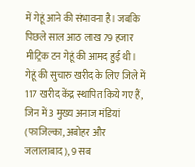में गेहूं आने की संभावना है। जबकि पिछले साल आठ लाख 79 हजार मीट्रिक टन गेहूं की आमद हुई थी। गेहूं की सुचारु खरीद के लिए जिले में 117 खरीद केंद्र स्थापित किये गए हैं, जिन में 3 मुख्य अनाज मंडियां (फाजिल्का, अबोहर और जलालाबाद), 9 सब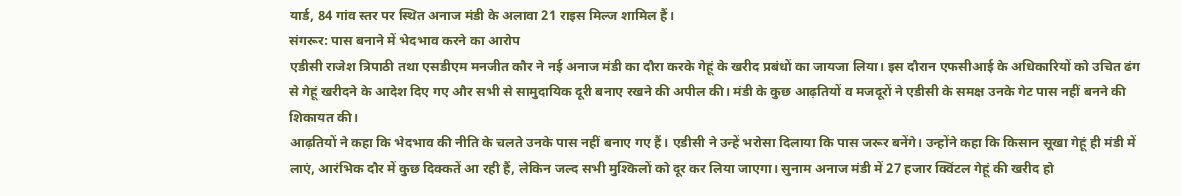यार्ड, 84 गांव स्तर पर स्थित अनाज मंडी के अलावा 21 राइस मिल्ज शामिल हैं।
संगरूर: पास बनाने में भेदभाव करने का आरोप
एडीसी राजेश त्रिपाठी तथा एसडीएम मनजीत कौर ने नई अनाज मंडी का दौरा करके गेहूं के खरीद प्रबंधों का जायजा लिया। इस दौरान एफसीआई के अधिकारियों को उचित ढंग से गेहूं खरीदने के आदेश दिए गए और सभी से सामुदायिक दूरी बनाए रखने की अपील की। मंडी के कुछ आढ़तियों व मजदूरों ने एडीसी के समक्ष उनके गेट पास नहीं बनने की शिकायत की।
आढ़तियों ने कहा कि भेदभाव की नीति के चलते उनके पास नहीं बनाए गए हैं। एडीसी ने उन्हें भरोसा दिलाया कि पास जरूर बनेंगे। उन्होंने कहा कि किसान सूखा गेहूं ही मंडी में लाएं, आरंभिक दौर में कुछ दिक्कतें आ रही हैं, लेकिन जल्द सभी मुश्किलों को दूर कर लिया जाएगा। सुनाम अनाज मंडी में 27 हजार क्विंटल गेहूं की खरीद हो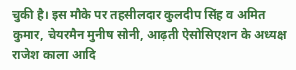चुकी है। इस मौके पर तहसीलदार कुलदीप सिंह व अमित कुमार, चेयरमैन मुनीष सोनी, आढ़ती ऐसोसिएशन के अध्यक्ष राजेश काला आदि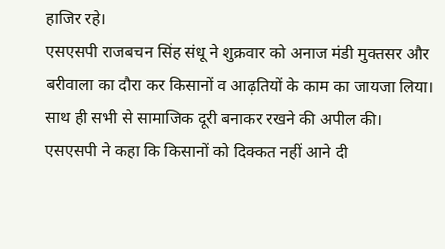हाजिर रहे।
एसएसपी राजबचन सिंह संधू ने शुक्रवार को अनाज मंडी मुक्तसर और बरीवाला का दौरा कर किसानों व आढ़तियों के काम का जायजा लिया। साथ ही सभी से सामाजिक दूरी बनाकर रखने की अपील की। एसएसपी ने कहा कि किसानों को दिक्कत नहीं आने दी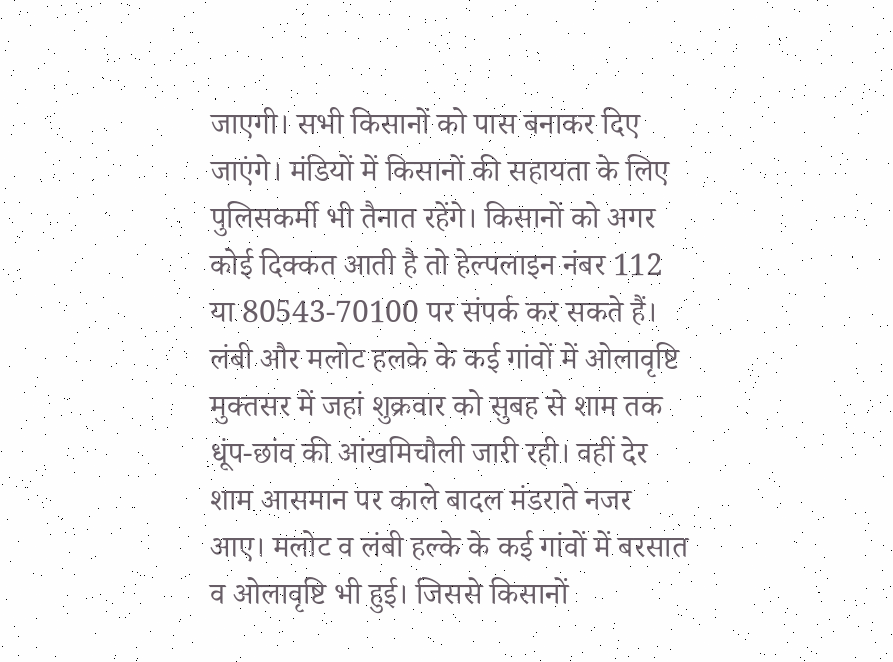जाएगी। सभी किसानों को पास बनाकर दिए जाएंगे। मंडियों में किसानों की सहायता के लिए पुलिसकर्मी भी तैनात रहेंगे। किसानों को अगर कोई दिक्कत आती है तो हेल्पलाइन नंबर 112 या 80543-70100 पर संपर्क कर सकते हैं।
लंबी और मलोट हलके के कई गांवों में ओलावृष्टि
मुक्तसर में जहां शुक्रवार को सुबह से शाम तक धूंप-छांव की आंखमिचौली जारी रही। वहीं देर शाम आसमान पर काले बादल मंडराते नजर आए। मलोट व लंबी हल्के के कई गांवों में बरसात व ओलावृष्टि भी हुई। जिससे किसानों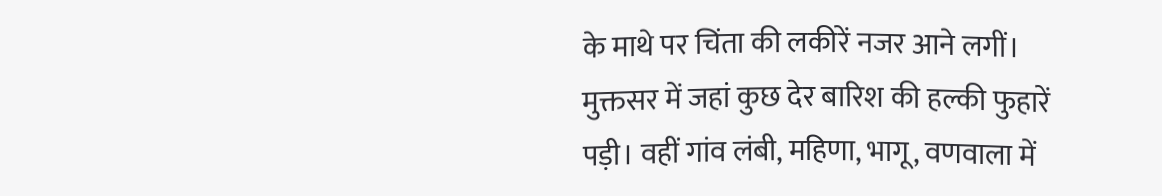के माथे पर चिंता की लकीरें नजर आने लगीं। मुक्तसर में जहां कुछ देर बारिश की हल्की फुहारें पड़ी। वहीं गांव लंबी, महिणा, भागू, वणवाला में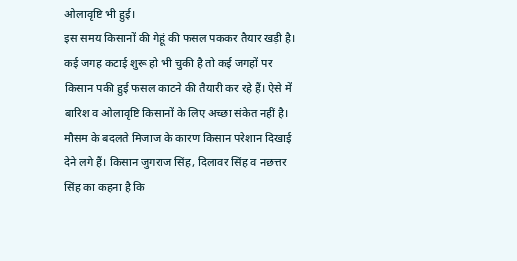ओलावृष्टि भी हुई।
इस समय किसानों की गेहूं की फसल पककर तैयार खड़ी है। कई जगह कटाई शुरू हो भी चुकी है तो कई जगहों पर किसान पकी हुई फसल काटने की तैयारी कर रहे हैं। ऐसे में बारिश व ओलावृष्टि किसानों के लिए अच्छा संकेत नहीं है। मौसम के बदलते मिजाज के कारण किसान परेशान दिखाई देने लगे हैं। किसान जुगराज सिंह, दिलावर सिंह व नछत्तर सिंह का कहना है कि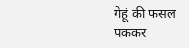गेहूं की फसल पककर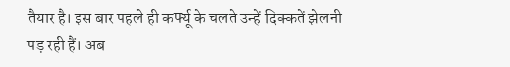तैयार है। इस बार पहले ही कर्फ्यू के चलते उन्हें दिक्कतें झेलनी पड़ रही हैं। अब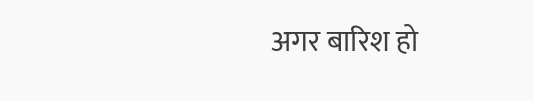अगर बारिश हो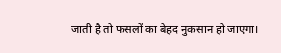जाती है तो फसलों का बेहद नुकसान हो जाएगा।